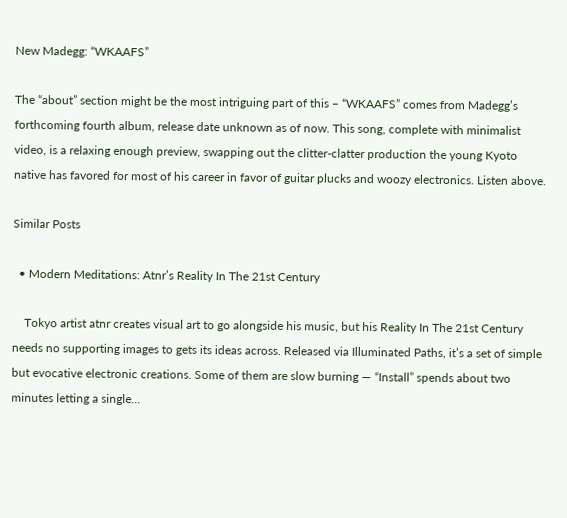New Madegg: “WKAAFS”

The “about” section might be the most intriguing part of this – “WKAAFS” comes from Madegg’s forthcoming fourth album, release date unknown as of now. This song, complete with minimalist video, is a relaxing enough preview, swapping out the clitter-clatter production the young Kyoto native has favored for most of his career in favor of guitar plucks and woozy electronics. Listen above.

Similar Posts

  • Modern Meditations: Atnr’s Reality In The 21st Century

    Tokyo artist atnr creates visual art to go alongside his music, but his Reality In The 21st Century needs no supporting images to gets its ideas across. Released via Illuminated Paths, it’s a set of simple but evocative electronic creations. Some of them are slow burning — “Install” spends about two minutes letting a single…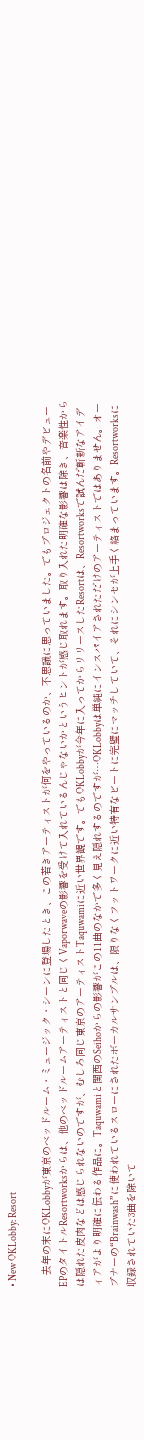• New OKLobby: Resort

    去年の末にOKLobbyが東京のベッドルーム・ミュージック・シーンに登場したとき、この若きアーティストが何をやっているのか、不思議に思っていました。でもプロジェクトの名前やデビューEPのタイトルResortworksからは、他のベッドルームアーティストと同じくVaporwaveの影響を受けて入れているんじゃないかというヒントが感じ取れます。取り入れた明確な影響は除き、音楽性からは隠れた皮肉などは感じられないのですが、むしろ同じ東京のアーティストTaquwamiに近い世界観です。でもOKLobbyが今年に入ってからリリースしたResortは、Resortworksで試んだ斬新なアイディアがより明確に伝わる作品に。Taquwamiと関西のSeihoからの影響がこの11曲のなかで多く見え隠れするのですが…OKLobbyは単純にインスパイアされただけのアーティストではありません。オープナーの“Brainwash”に使われているスローにされたボーカルサンプルは、限りなくフットワークに近い特有なビートに完璧にマッチしていて、それにシンセが上手く絡まっています。Resortworksに収録されていた3曲を除いて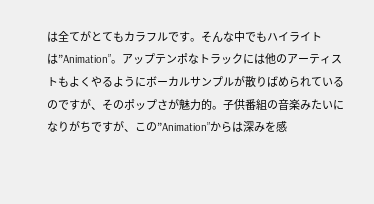は全てがとてもカラフルです。そんな中でもハイライトは”Animation”。アップテンポなトラックには他のアーティストもよくやるようにボーカルサンプルが散りばめられているのですが、そのポップさが魅力的。子供番組の音楽みたいになりがちですが、この”Animation”からは深みを感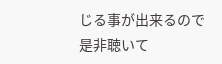じる事が出来るので是非聴いて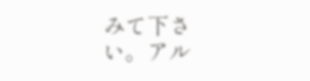みて下さい。アル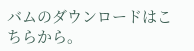バムのダウンロードはこちらから。